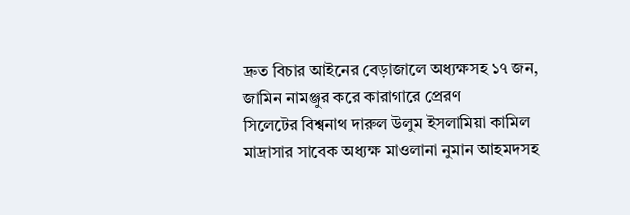দ্রুত বিচার আইনের বেড়াজালে অধ্যক্ষসহ ১৭ জন, জামিন নামঞ্জুর করে কারাগারে প্রেরণ
সিলেটের বিশ্বনাথ দারুল উলুম ইসলামিয়া কামিল মাদ্রাসার সাবেক অধ্যক্ষ মাওলানা নুমান আহমদসহ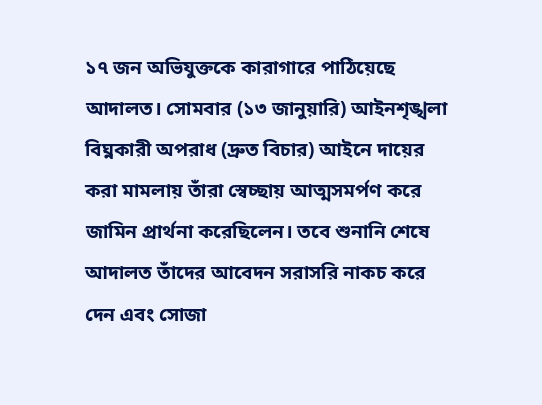১৭ জন অভিযুক্তকে কারাগারে পাঠিয়েছে আদালত। সোমবার (১৩ জানুয়ারি) আইনশৃঙ্খলা বিঘ্নকারী অপরাধ (দ্রুত বিচার) আইনে দায়ের করা মামলায় তাঁরা স্বেচ্ছায় আত্মসমর্পণ করে জামিন প্রার্থনা করেছিলেন। তবে শুনানি শেষে আদালত তাঁদের আবেদন সরাসরি নাকচ করে দেন এবং সোজা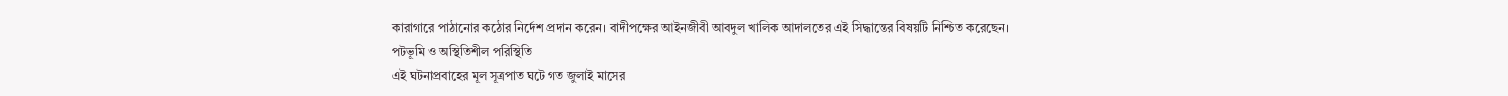কারাগারে পাঠানোর কঠোর নির্দেশ প্রদান করেন। বাদীপক্ষের আইনজীবী আবদুল খালিক আদালতের এই সিদ্ধান্তের বিষয়টি নিশ্চিত করেছেন।
পটভূমি ও অস্থিতিশীল পরিস্থিতি
এই ঘটনাপ্রবাহের মূল সূত্রপাত ঘটে গত জুলাই মাসের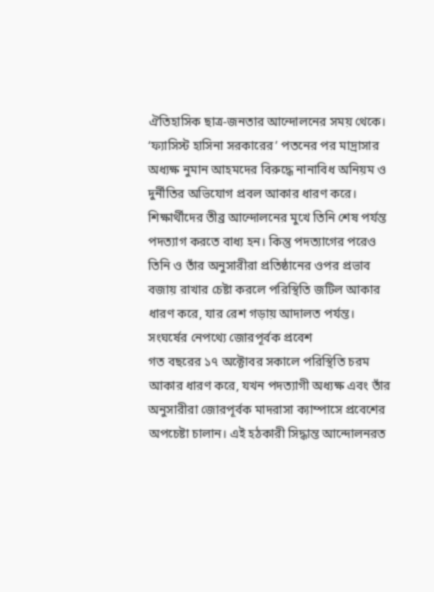ঐতিহাসিক ছাত্র-জনতার আন্দোলনের সময় থেকে। ‘ফ্যাসিস্ট হাসিনা সরকারের’ পতনের পর মাদ্রাসার অধ্যক্ষ নুমান আহমদের বিরুদ্ধে নানাবিধ অনিয়ম ও দুর্নীতির অভিযোগ প্রবল আকার ধারণ করে। শিক্ষার্থীদের তীব্র আন্দোলনের মুখে তিনি শেষ পর্যন্ত পদত্যাগ করতে বাধ্য হন। কিন্তু পদত্যাগের পরেও তিনি ও তাঁর অনুসারীরা প্রতিষ্ঠানের ওপর প্রভাব বজায় রাখার চেষ্টা করলে পরিস্থিতি জটিল আকার ধারণ করে, যার রেশ গড়ায় আদালত পর্যন্ত।
সংঘর্ষের নেপথ্যে জোরপূর্বক প্রবেশ
গত বছরের ১৭ অক্টোবর সকালে পরিস্থিতি চরম আকার ধারণ করে, যখন পদত্যাগী অধ্যক্ষ এবং তাঁর অনুসারীরা জোরপূর্বক মাদরাসা ক্যাম্পাসে প্রবেশের অপচেষ্টা চালান। এই হঠকারী সিদ্ধান্ত আন্দোলনরত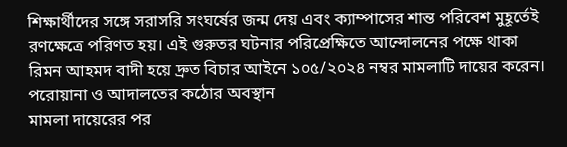শিক্ষার্থীদের সঙ্গে সরাসরি সংঘর্ষের জন্ম দেয় এবং ক্যাম্পাসের শান্ত পরিবেশ মুহূর্তেই রণক্ষেত্রে পরিণত হয়। এই গুরুতর ঘটনার পরিপ্রেক্ষিতে আন্দোলনের পক্ষে থাকা রিমন আহমদ বাদী হয়ে দ্রুত বিচার আইনে ১০৫/২০২৪ নম্বর মামলাটি দায়ের করেন।
পরোয়ানা ও আদালতের কঠোর অবস্থান
মামলা দায়েরের পর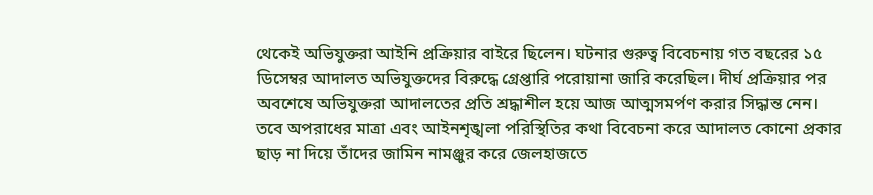থেকেই অভিযুক্তরা আইনি প্রক্রিয়ার বাইরে ছিলেন। ঘটনার গুরুত্ব বিবেচনায় গত বছরের ১৫ ডিসেম্বর আদালত অভিযুক্তদের বিরুদ্ধে গ্রেপ্তারি পরোয়ানা জারি করেছিল। দীর্ঘ প্রক্রিয়ার পর অবশেষে অভিযুক্তরা আদালতের প্রতি শ্রদ্ধাশীল হয়ে আজ আত্মসমর্পণ করার সিদ্ধান্ত নেন। তবে অপরাধের মাত্রা এবং আইনশৃঙ্খলা পরিস্থিতির কথা বিবেচনা করে আদালত কোনো প্রকার ছাড় না দিয়ে তাঁদের জামিন নামঞ্জুর করে জেলহাজতে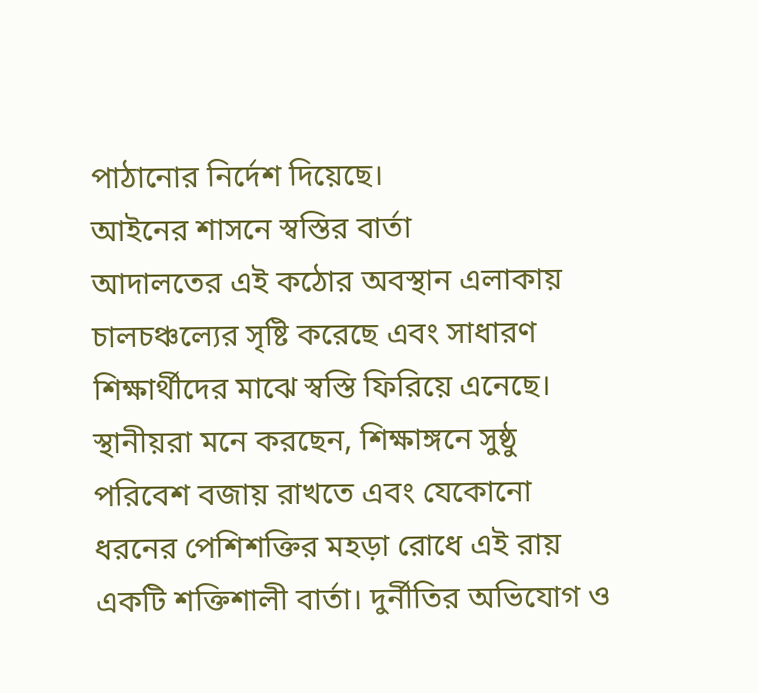পাঠানোর নির্দেশ দিয়েছে।
আইনের শাসনে স্বস্তির বার্তা
আদালতের এই কঠোর অবস্থান এলাকায় চালচঞ্চল্যের সৃষ্টি করেছে এবং সাধারণ শিক্ষার্থীদের মাঝে স্বস্তি ফিরিয়ে এনেছে। স্থানীয়রা মনে করছেন, শিক্ষাঙ্গনে সুষ্ঠু পরিবেশ বজায় রাখতে এবং যেকোনো ধরনের পেশিশক্তির মহড়া রোধে এই রায় একটি শক্তিশালী বার্তা। দুর্নীতির অভিযোগ ও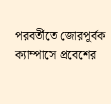পরবর্তীতে জোরপূর্বক ক্যাম্পাসে প্রবেশের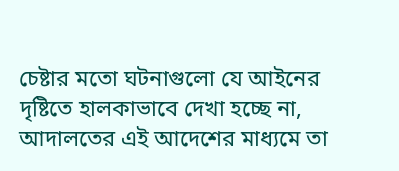চেষ্টার মতো ঘটনাগুলো যে আইনের দৃষ্টিতে হালকাভাবে দেখা হচ্ছে না, আদালতের এই আদেশের মাধ্যমে তা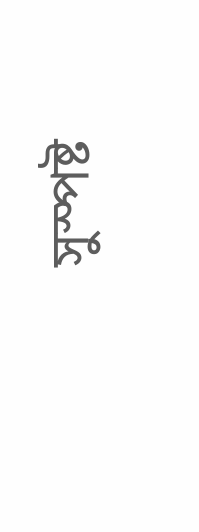সুস্পষ্ট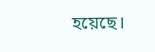হয়েছে।